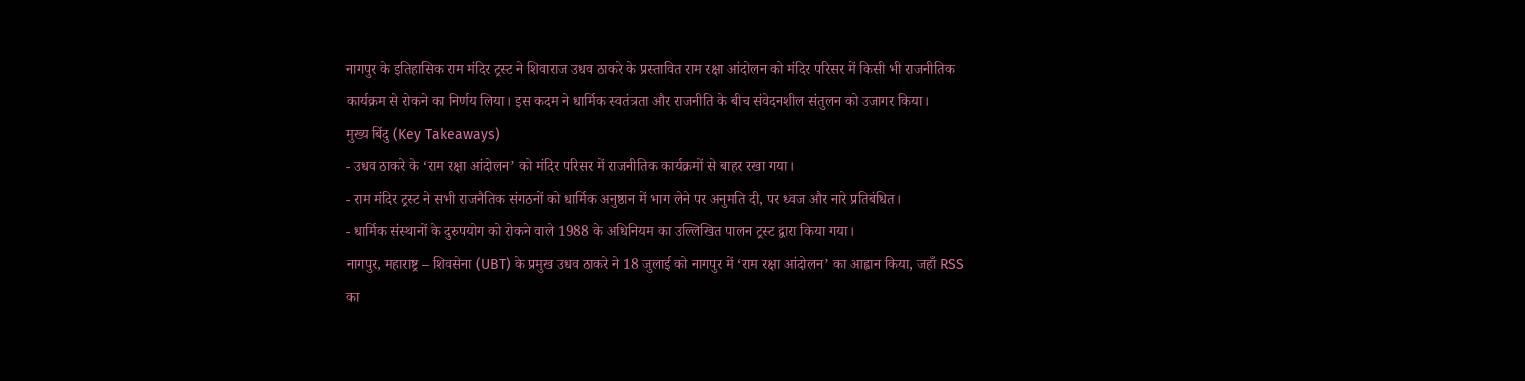नागपुर के इतिहासिक राम मंदिर ट्रस्ट ने शिवाराज उधव ठाकरे के प्रस्तावित राम रक्षा आंदोलन को मंदिर परिसर में किसी भी राजनीतिक कार्यक्रम से रोकने का निर्णय लिया। इस कदम ने धार्मिक स्वतंत्रता और राजनीति के बीच संवेदनशील संतुलन को उजागर किया।
मुख्य बिंदु (Key Takeaways)
- उधव ठाकरे के ‘राम रक्षा आंदोलन’ को मंदिर परिसर में राजनीतिक कार्यक्रमों से बाहर रखा गया।
- राम मंदिर ट्रस्ट ने सभी राजनैतिक संगठनों को धार्मिक अनुष्ठान में भाग लेने पर अनुमति दी, पर ध्वज और नारे प्रतिबंधित।
- धार्मिक संस्थानों के दुरुपयोग को रोकने वाले 1988 के अधिनियम का उल्लिखित पालन ट्रस्ट द्वारा किया गया।
नागपुर, महाराष्ट्र – शिवसेना (UBT) के प्रमुख उधव ठाकरे ने 18 जुलाई को नागपुर में ‘राम रक्षा आंदोलन’ का आह्वान किया, जहाँ RSS का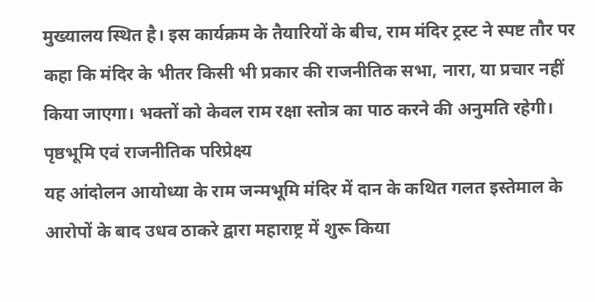मुख्यालय स्थित है। इस कार्यक्रम के तैयारियों के बीच, राम मंदिर ट्रस्ट ने स्पष्ट तौर पर कहा कि मंदिर के भीतर किसी भी प्रकार की राजनीतिक सभा, नारा, या प्रचार नहीं किया जाएगा। भक्तों को केवल राम रक्षा स्तोत्र का पाठ करने की अनुमति रहेगी।
पृष्ठभूमि एवं राजनीतिक परिप्रेक्ष्य
यह आंदोलन आयोध्या के राम जन्मभूमि मंदिर में दान के कथित गलत इस्तेमाल के आरोपों के बाद उधव ठाकरे द्वारा महाराष्ट्र में शुरू किया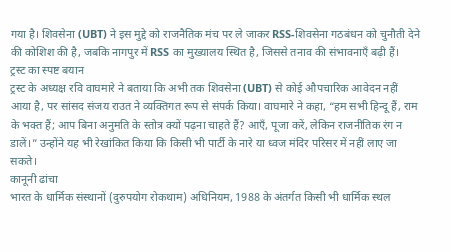गया है। शिवसेना (UBT) ने इस मुद्दे को राजनैतिक मंच पर ले जाकर RSS‑शिवसेना गठबंधन को चुनौती देने की कोशिश की है, जबकि नागपुर में RSS का मुख्यालय स्थित है, जिससे तनाव की संभावनाएँ बढ़ी हैं।
ट्रस्ट का स्पष्ट बयान
ट्रस्ट के अध्यक्ष रवि वाघमारे ने बताया कि अभी तक शिवसेना (UBT) से कोई औपचारिक आवेदन नहीं आया है, पर सांसद संजय राउत ने व्यक्तिगत रूप से संपर्क किया। वाघमारे ने कहा, “हम सभी हिन्दू हैं, राम के भक्त हैं; आप बिना अनुमति के स्तोत्र क्यों पढ़ना चाहते हैं? आएँ, पूजा करें, लेकिन राजनीतिक रंग न डालें।” उन्होंने यह भी रेखांकित किया कि किसी भी पार्टी के नारे या ध्वज मंदिर परिसर में नहीं लाए जा सकते।
कानूनी ढांचा
भारत के धार्मिक संस्थानों (दुरुपयोग रोकथाम) अधिनियम, 1988 के अंतर्गत किसी भी धार्मिक स्थल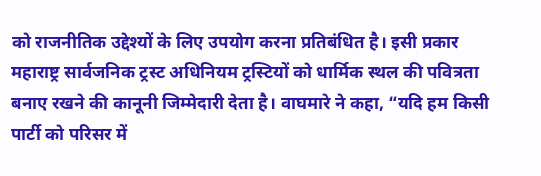को राजनीतिक उद्देश्यों के लिए उपयोग करना प्रतिबंधित है। इसी प्रकार महाराष्ट्र सार्वजनिक ट्रस्ट अधिनियम ट्रस्टियों को धार्मिक स्थल की पवित्रता बनाए रखने की कानूनी जिम्मेदारी देता है। वाघमारे ने कहा, “यदि हम किसी पार्टी को परिसर में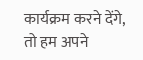कार्यक्रम करने देंगे, तो हम अपने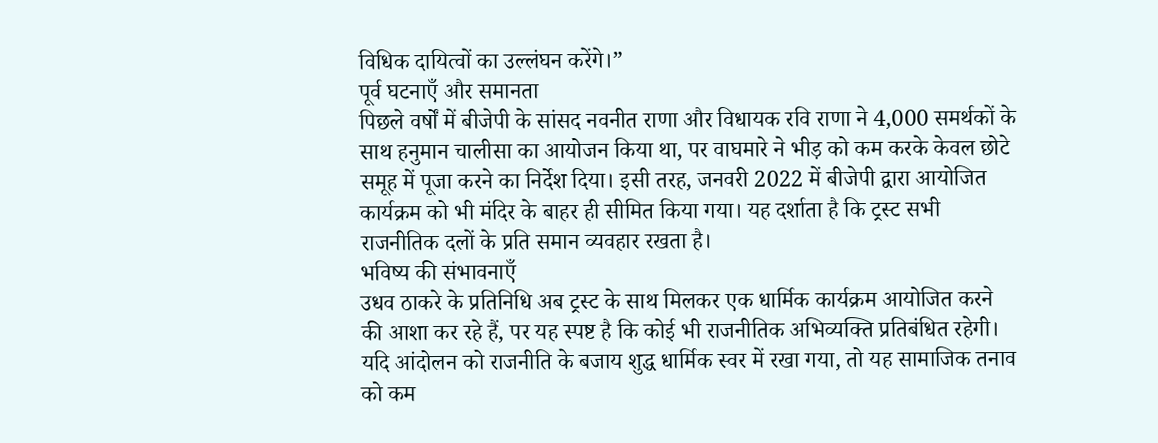विधिक दायित्वों का उल्लंघन करेंगे।”
पूर्व घटनाएँ और समानता
पिछले वर्षों में बीजेपी के सांसद नवनीत राणा और विधायक रवि राणा ने 4,000 समर्थकों के साथ हनुमान चालीसा का आयोजन किया था, पर वाघमारे ने भीड़ को कम करके केवल छोटे समूह में पूजा करने का निर्देश दिया। इसी तरह, जनवरी 2022 में बीजेपी द्वारा आयोजित कार्यक्रम को भी मंदिर के बाहर ही सीमित किया गया। यह दर्शाता है कि ट्रस्ट सभी राजनीतिक दलों के प्रति समान व्यवहार रखता है।
भविष्य की संभावनाएँ
उधव ठाकरे के प्रतिनिधि अब ट्रस्ट के साथ मिलकर एक धार्मिक कार्यक्रम आयोजित करने की आशा कर रहे हैं, पर यह स्पष्ट है कि कोई भी राजनीतिक अभिव्यक्ति प्रतिबंधित रहेगी। यदि आंदोलन को राजनीति के बजाय शुद्ध धार्मिक स्वर में रखा गया, तो यह सामाजिक तनाव को कम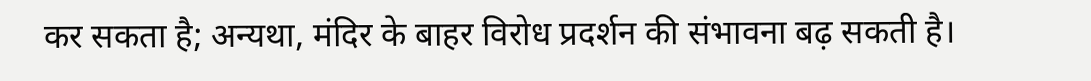कर सकता है; अन्यथा, मंदिर के बाहर विरोध प्रदर्शन की संभावना बढ़ सकती है।